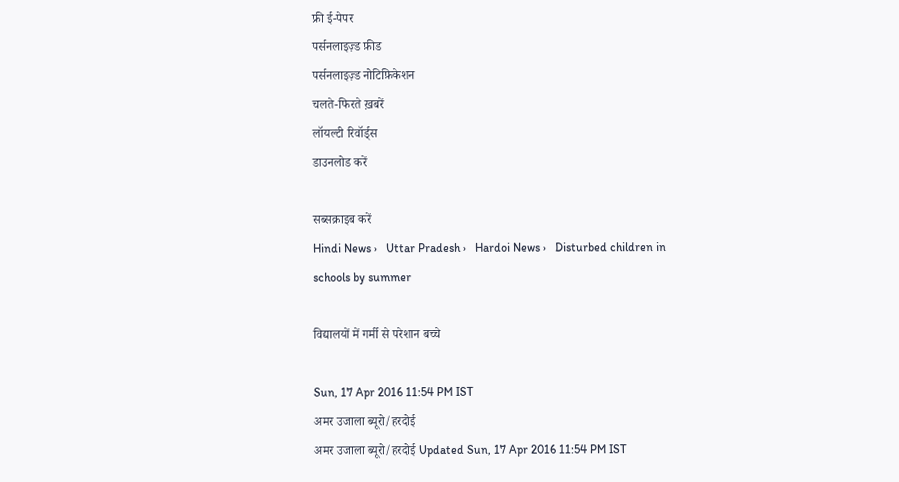फ्री ई-पेपर
पर्सनलाइज़्ड फ़ीड
पर्सनलाइज़्ड नोटिफ़िकेशन
चलते-फिरते ख़बरें
लॉयल्टी रिवॉर्ड्स
डाउनलोड करें

सब्सक्राइब करें
Hindi News ›   Uttar Pradesh ›   Hardoi News ›   Disturbed children in schools by summer

विद्यालयों में गर्मी से परेशान बच्चे

Sun, 17 Apr 2016 11:54 PM IST
अमर उजाला ब्यूरो/हरदोई
अमर उजाला ब्यूरो/हरदोई Updated Sun, 17 Apr 2016 11:54 PM IST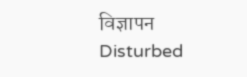विज्ञापन
Disturbed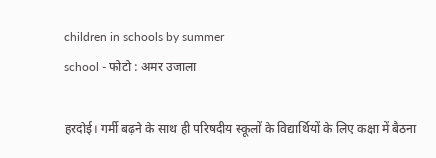children in schools by summer
school - फोटो : अमर उजाला

हरदोई। गर्मी बढ़ने के साथ ही परिषदीय स्कूलों के विद्यार्थियों के लिए कक्षा में बैठना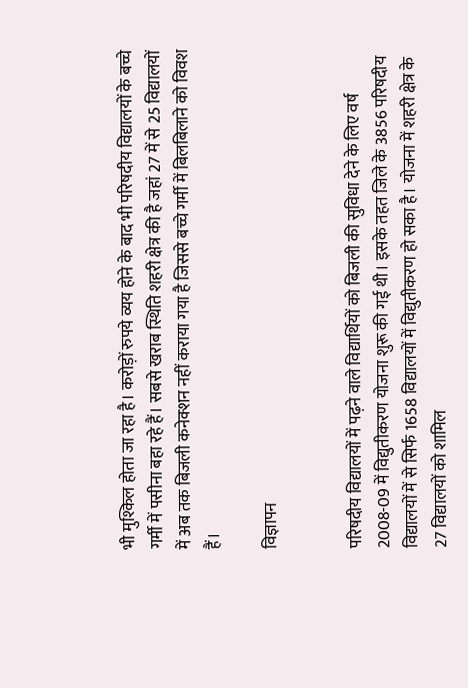भी मुश्किल होता जा रहा है। करोड़ों रुपये व्यय होने के बाद भी परिषदीय विद्यालयों के बच्चे गर्मी में पसीना बहा रहे हैं। सबसे खराब स्थिति शहरी क्षेत्र की है जहां 27 में से 25 विद्यालयों में अब तक बिजली कनेक्शन नहीं कराया गया है जिससे बच्चे गर्मी में बिलबिलाने को विवश हैं।

विज्ञापन


परिषदीय विद्यालयों में पढ़ने वाले विद्यार्थियों को बिजली की सुविधा देने के लिए वर्ष 2008-09 में विद्युतीकरण योजना शुरू की गई थी। इसके तहत जिले के 3856 परिषदीय विद्यालयों में से सिर्फ 1658 विद्यालयों में विद्युतीकरण हो सका है। योजना में शहरी क्षेत्र के 27 विद्यालयों को शामिल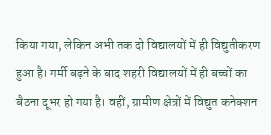किया गया, लेकिन अभी तक दो विद्यालयों में ही विद्युतीकरण हुआ है। गर्मी बढ़ने के बाद शहरी विद्यालयों में ही बच्चों का बैठना दूभर हो गया है। वहीं, ग्रामीण क्षेत्रों में विद्युत कनेक्शन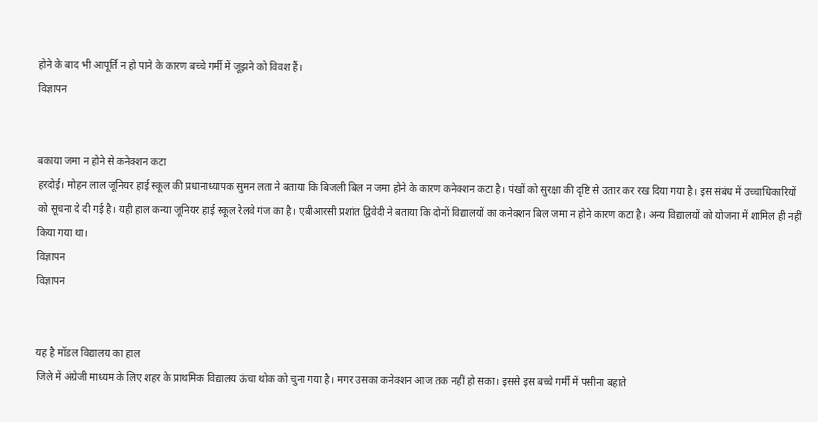होने के बाद भी आपूर्ति न हो पाने के कारण बच्चे गर्मी में जूझने को विवश हैं।
विज्ञापन


बकाया जमा न होने से कनेक्शन कटा
हरदोई। मोहन लाल जूनियर हाई स्कूल की प्रधानाध्यापक सुमन लता ने बताया कि बिजली बिल न जमा होने के कारण कनेक्शन कटा है। पंखों को सुरक्षा की दृष्टि से उतार कर रख दिया गया है। इस संबंध में उच्चाधिकारियों को सूचना दे दी गई है। यही हाल कन्या जूनियर हाई स्कूल रेलवे गंज का है। एबीआरसी प्रशांत द्विवेदी ने बताया कि दोनों विद्यालयों का कनेक्शन बिल जमा न होने कारण कटा है। अन्य विद्यालयों को योजना में शामिल ही नहीं किया गया था।
विज्ञापन
विज्ञापन


यह है मॉडल विद्यालय का हाल
जिले में अंग्रेजी माध्यम के लिए शहर के प्राथमिक विद्यालय ऊंचा थोक को चुना गया है। मगर उसका कनेक्शन आज तक नहीं हो सका। इससे इस बच्चे गर्मी में पसीना बहाते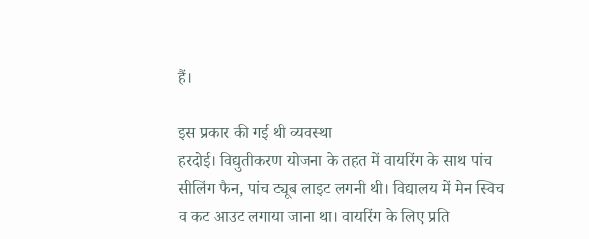हैं।

इस प्रकार की गई थी व्यवस्था
हरदोई। विद्युतीकरण योजना के तहत में वायरिंग के साथ पांच सीलिंग फैन, पांच ट्यूब लाइट लगनी थी। विद्यालय में मेन स्विच व कट आउट लगाया जाना था। वायरिंग के लिए प्रति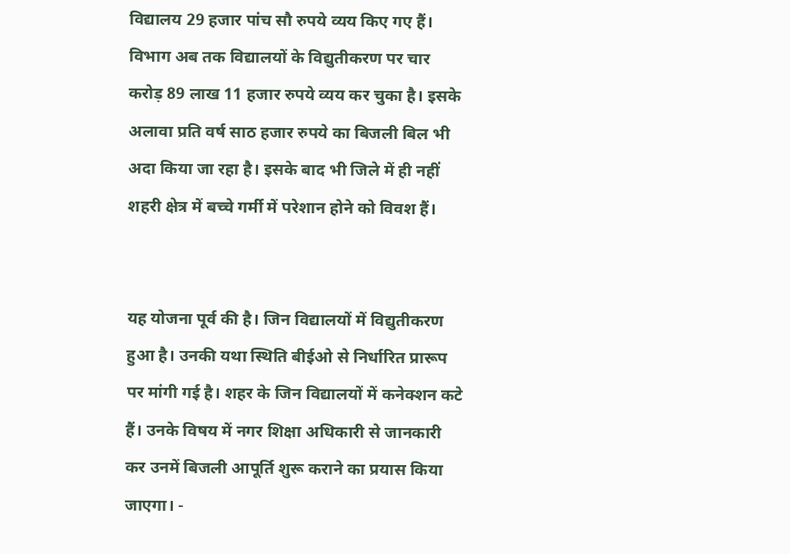विद्यालय 29 हजार पांच सौ रुपये व्यय किए गए हैं। विभाग अब तक विद्यालयों के विद्युतीकरण पर चार करोड़ 89 लाख 11 हजार रुपये व्यय कर चुका है। इसके अलावा प्रति वर्ष साठ हजार रुपये का बिजली बिल भी अदा किया जा रहा है। इसके बाद भी जिले में ही नहीं शहरी क्षेत्र में बच्चे गर्मी में परेशान होने को विवश हैं।


यह योजना पूर्व की है। जिन विद्यालयों में विद्युतीकरण हुआ है। उनकी यथा स्थिति बीईओ से निर्धारित प्रारूप पर मांगी गई है। शहर के जिन विद्यालयों में कनेक्शन कटे हैं। उनके विषय में नगर शिक्षा अधिकारी से जानकारी कर उनमें बिजली आपूर्ति शुरू कराने का प्रयास किया जाएगा। -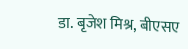डा. बृजेश मिश्र, बीएसए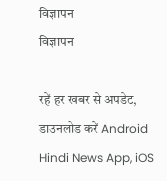विज्ञापन
विज्ञापन

रहें हर खबर से अपडेट, डाउनलोड करें Android Hindi News App, iOS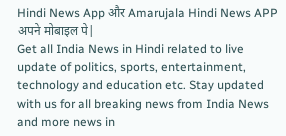Hindi News App और Amarujala Hindi News APP अपने मोबाइल पे|
Get all India News in Hindi related to live update of politics, sports, entertainment, technology and education etc. Stay updated with us for all breaking news from India News and more news in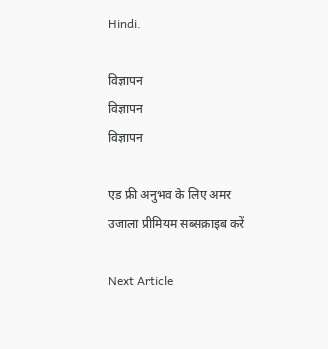Hindi.

विज्ञापन
विज्ञापन
विज्ञापन

एड फ्री अनुभव के लिए अमर उजाला प्रीमियम सब्सक्राइब करें

Next Article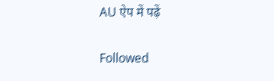AU ऐप में पढ़ें

Followed